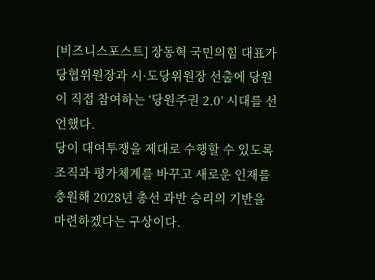[비즈니스포스트] 장동혁 국민의힘 대표가 당협위원장과 시·도당위원장 선출에 당원이 직접 참여하는 ‘당원주권 2.0’ 시대를 선언했다.
당이 대여투쟁을 제대로 수행할 수 있도록 조직과 평가체계를 바꾸고 새로운 인재를 충원해 2028년 총선 과반 승리의 기반을 마련하겠다는 구상이다.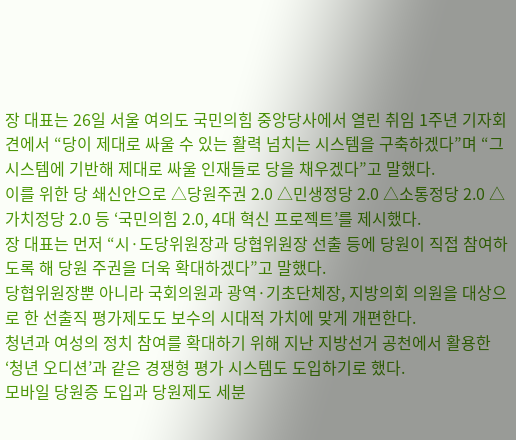장 대표는 26일 서울 여의도 국민의힘 중앙당사에서 열린 취임 1주년 기자회견에서 “당이 제대로 싸울 수 있는 활력 넘치는 시스템을 구축하겠다”며 “그 시스템에 기반해 제대로 싸울 인재들로 당을 채우겠다”고 말했다.
이를 위한 당 쇄신안으로 △당원주권 2.0 △민생정당 2.0 △소통정당 2.0 △가치정당 2.0 등 ‘국민의힘 2.0, 4대 혁신 프로젝트’를 제시했다.
장 대표는 먼저 “시·도당위원장과 당협위원장 선출 등에 당원이 직접 참여하도록 해 당원 주권을 더욱 확대하겠다”고 말했다.
당협위원장뿐 아니라 국회의원과 광역·기초단체장, 지방의회 의원을 대상으로 한 선출직 평가제도도 보수의 시대적 가치에 맞게 개편한다.
청년과 여성의 정치 참여를 확대하기 위해 지난 지방선거 공천에서 활용한 ‘청년 오디션’과 같은 경쟁형 평가 시스템도 도입하기로 했다.
모바일 당원증 도입과 당원제도 세분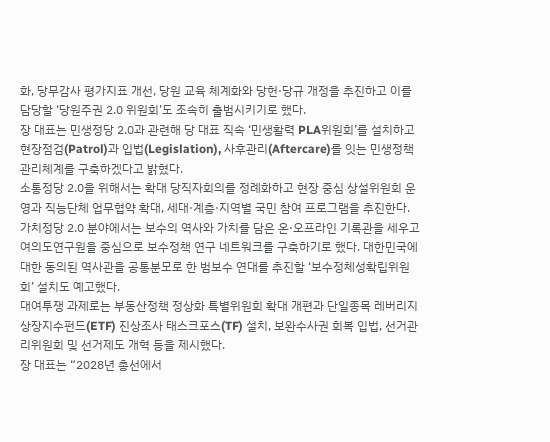화, 당무감사 평가지표 개선, 당원 교육 체계화와 당헌·당규 개정을 추진하고 이를 담당할 ‘당원주권 2.0 위원회’도 조속히 출범시키기로 했다.
장 대표는 민생정당 2.0과 관련해 당 대표 직속 ‘민생활력 PLA위원회’를 설치하고 현장점검(Patrol)과 입법(Legislation), 사후관리(Aftercare)를 잇는 민생정책 관리체계를 구축하겠다고 밝혔다.
소통정당 2.0을 위해서는 확대 당직자회의를 정례화하고 현장 중심 상설위원회 운영과 직능단체 업무협약 확대, 세대·계층·지역별 국민 참여 프로그램을 추진한다.
가치정당 2.0 분야에서는 보수의 역사와 가치를 담은 온·오프라인 기록관을 세우고 여의도연구원을 중심으로 보수정책 연구 네트워크를 구축하기로 했다. 대한민국에 대한 동의된 역사관을 공통분모로 한 범보수 연대를 추진할 ‘보수정체성확립위원회’ 설치도 예고했다.
대여투쟁 과제로는 부동산정책 정상화 특별위원회 확대 개편과 단일종목 레버리지 상장지수펀드(ETF) 진상조사 태스크포스(TF) 설치, 보완수사권 회복 입법, 선거관리위원회 및 선거제도 개혁 등을 제시했다.
장 대표는 “2028년 총선에서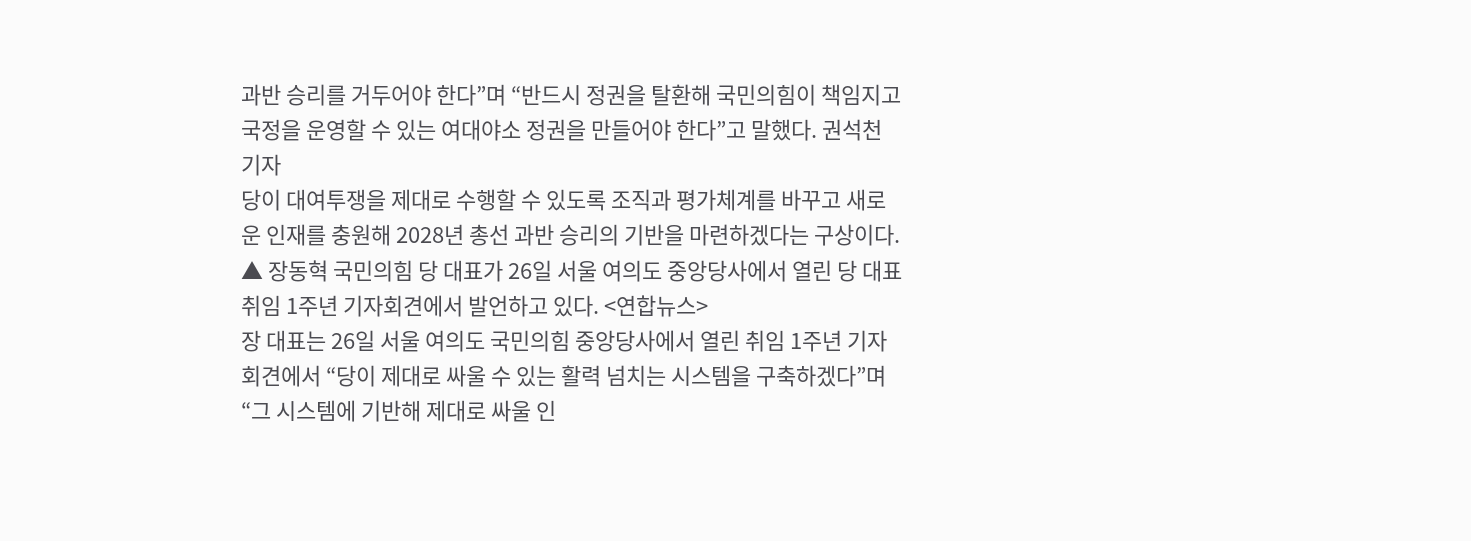과반 승리를 거두어야 한다”며 “반드시 정권을 탈환해 국민의힘이 책임지고 국정을 운영할 수 있는 여대야소 정권을 만들어야 한다”고 말했다. 권석천 기자
당이 대여투쟁을 제대로 수행할 수 있도록 조직과 평가체계를 바꾸고 새로운 인재를 충원해 2028년 총선 과반 승리의 기반을 마련하겠다는 구상이다.
▲ 장동혁 국민의힘 당 대표가 26일 서울 여의도 중앙당사에서 열린 당 대표 취임 1주년 기자회견에서 발언하고 있다. <연합뉴스>
장 대표는 26일 서울 여의도 국민의힘 중앙당사에서 열린 취임 1주년 기자회견에서 “당이 제대로 싸울 수 있는 활력 넘치는 시스템을 구축하겠다”며 “그 시스템에 기반해 제대로 싸울 인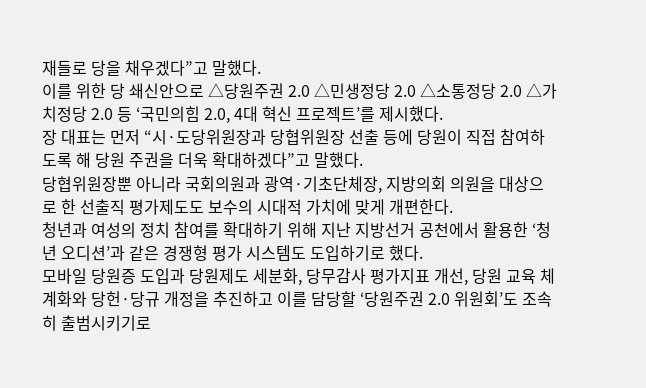재들로 당을 채우겠다”고 말했다.
이를 위한 당 쇄신안으로 △당원주권 2.0 △민생정당 2.0 △소통정당 2.0 △가치정당 2.0 등 ‘국민의힘 2.0, 4대 혁신 프로젝트’를 제시했다.
장 대표는 먼저 “시·도당위원장과 당협위원장 선출 등에 당원이 직접 참여하도록 해 당원 주권을 더욱 확대하겠다”고 말했다.
당협위원장뿐 아니라 국회의원과 광역·기초단체장, 지방의회 의원을 대상으로 한 선출직 평가제도도 보수의 시대적 가치에 맞게 개편한다.
청년과 여성의 정치 참여를 확대하기 위해 지난 지방선거 공천에서 활용한 ‘청년 오디션’과 같은 경쟁형 평가 시스템도 도입하기로 했다.
모바일 당원증 도입과 당원제도 세분화, 당무감사 평가지표 개선, 당원 교육 체계화와 당헌·당규 개정을 추진하고 이를 담당할 ‘당원주권 2.0 위원회’도 조속히 출범시키기로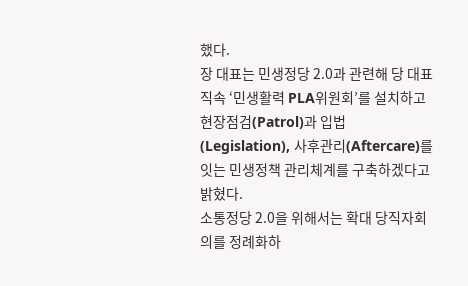했다.
장 대표는 민생정당 2.0과 관련해 당 대표 직속 ‘민생활력 PLA위원회’를 설치하고 현장점검(Patrol)과 입법(Legislation), 사후관리(Aftercare)를 잇는 민생정책 관리체계를 구축하겠다고 밝혔다.
소통정당 2.0을 위해서는 확대 당직자회의를 정례화하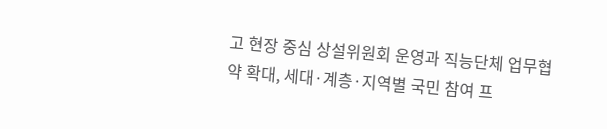고 현장 중심 상설위원회 운영과 직능단체 업무협약 확대, 세대·계층·지역별 국민 참여 프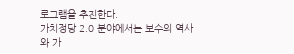로그램을 추진한다.
가치정당 2.0 분야에서는 보수의 역사와 가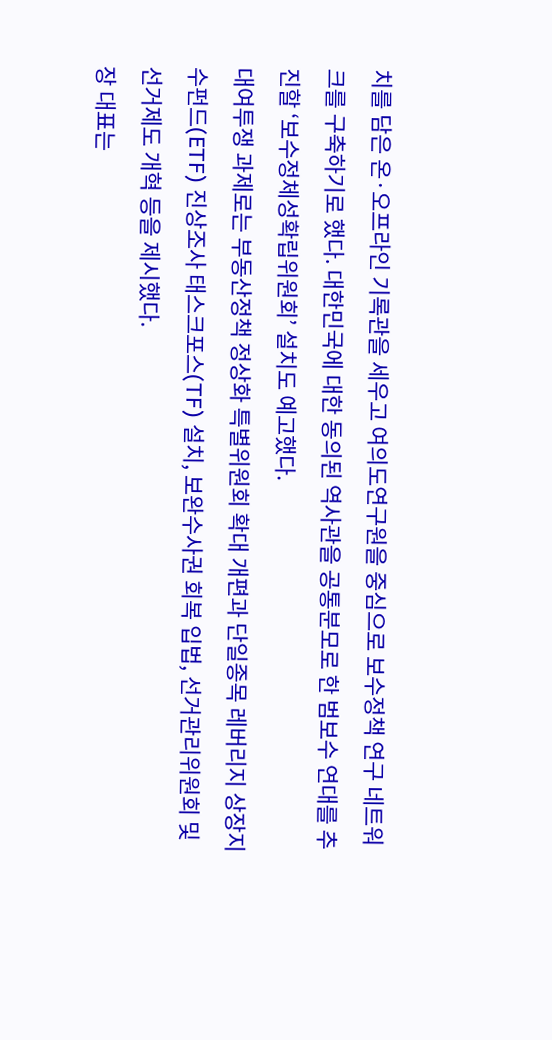치를 담은 온·오프라인 기록관을 세우고 여의도연구원을 중심으로 보수정책 연구 네트워크를 구축하기로 했다. 대한민국에 대한 동의된 역사관을 공통분모로 한 범보수 연대를 추진할 ‘보수정체성확립위원회’ 설치도 예고했다.
대여투쟁 과제로는 부동산정책 정상화 특별위원회 확대 개편과 단일종목 레버리지 상장지수펀드(ETF) 진상조사 태스크포스(TF) 설치, 보완수사권 회복 입법, 선거관리위원회 및 선거제도 개혁 등을 제시했다.
장 대표는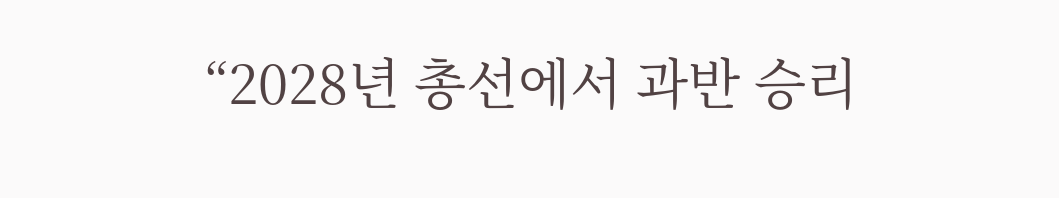“2028년 총선에서 과반 승리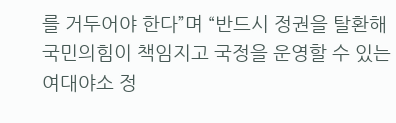를 거두어야 한다”며 “반드시 정권을 탈환해 국민의힘이 책임지고 국정을 운영할 수 있는 여대야소 정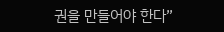권을 만들어야 한다”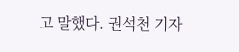고 말했다. 권석천 기자